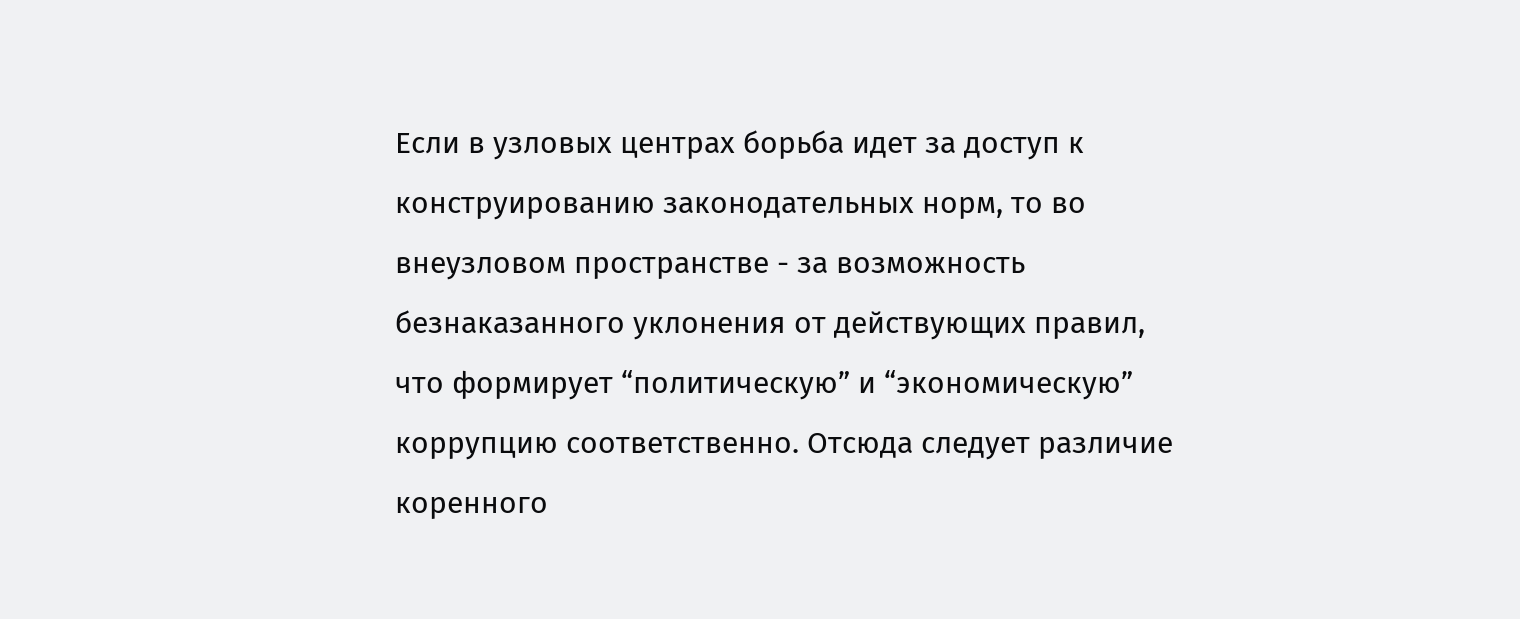Если в узловых центрах борьба идет за доступ к конструированию законодательных норм, то во внеузловом пространстве - за возможность безнаказанного уклонения от действующих правил, что формирует “политическую” и “экономическую” коррупцию соответственно. Отсюда следует различие коренного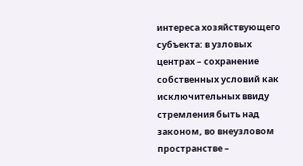интереса хозяйствующего субъекта: в узловых центрах – сохранение собственных условий как исключительных ввиду стремления быть над законом, во внеузловом пространстве –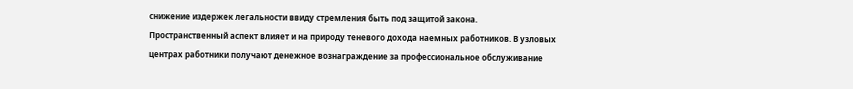снижение издержек легальности ввиду стремления быть под защитой закона.
Пространственный аспект влияет и на природу теневого дохода наемных работников. В узловых центрах работники получают денежное вознаграждение за профессиональное обслуживание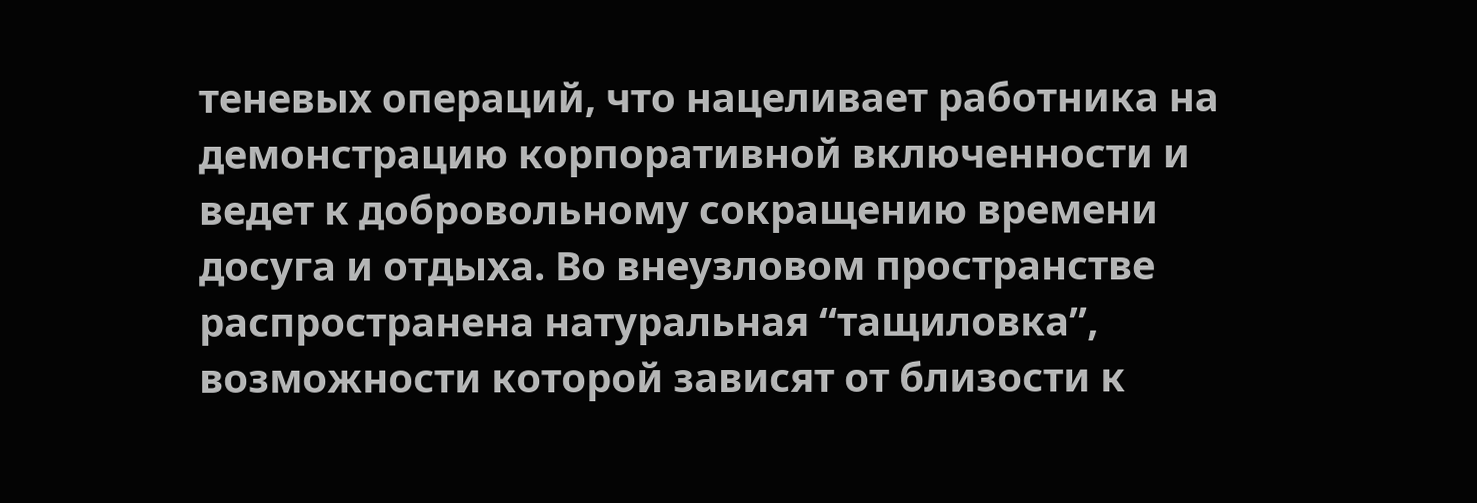теневых операций, что нацеливает работника на демонстрацию корпоративной включенности и ведет к добровольному сокращению времени досуга и отдыха. Во внеузловом пространстве распространена натуральная “тащиловка”, возможности которой зависят от близости к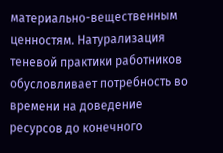материально-вещественным ценностям. Натурализация теневой практики работников обусловливает потребность во времени на доведение ресурсов до конечного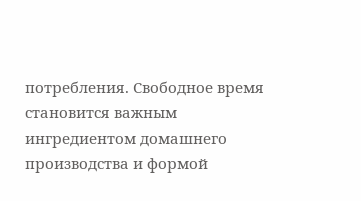потребления. Свободное время становится важным ингредиентом домашнего производства и формой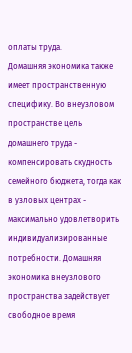оплаты труда.
Домашняя экономика также имеет пространственную специфику. Во внеузловом пространстве цель домашнего труда - компенсировать скудность семейного бюджета, тогда как в узловых центрах - максимально удовлетворить индивидуализированные потребности. Домашняя экономика внеузлового пространства задействует свободное время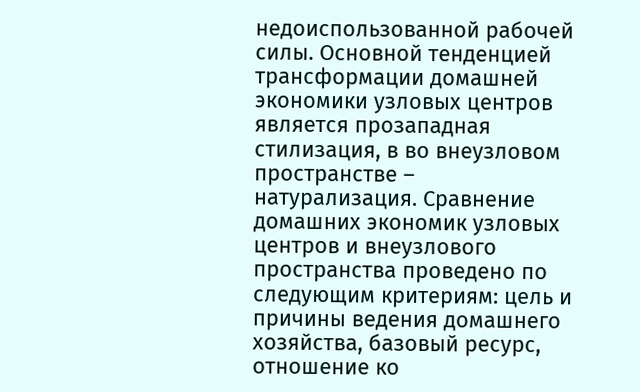недоиспользованной рабочей силы. Основной тенденцией трансформации домашней экономики узловых центров является прозападная стилизация, в во внеузловом пространстве – натурализация. Сравнение домашних экономик узловых центров и внеузлового пространства проведено по следующим критериям: цель и причины ведения домашнего хозяйства, базовый ресурс, отношение ко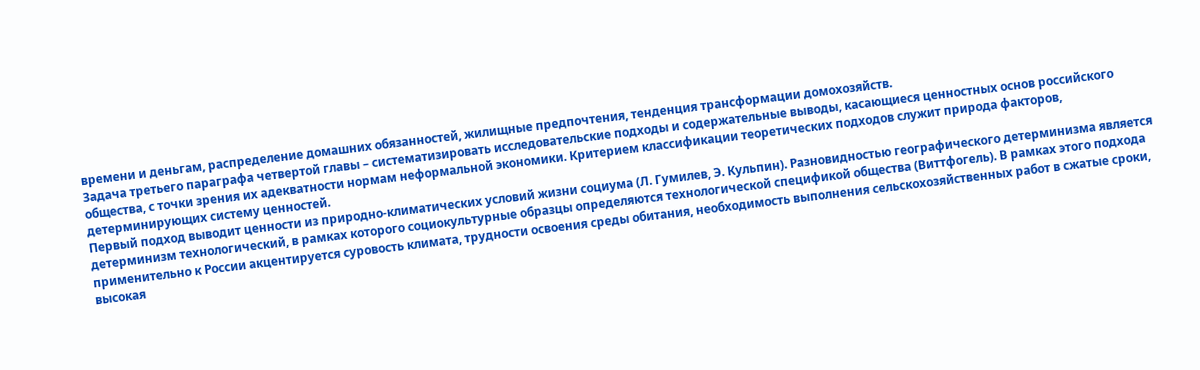времени и деньгам, распределение домашних обязанностей, жилищные предпочтения, тенденция трансформации домохозяйств.
Задача третьего параграфа четвертой главы – систематизировать исследовательские подходы и содержательные выводы, касающиеся ценностных основ российского общества, с точки зрения их адекватности нормам неформальной экономики. Критерием классификации теоретических подходов служит природа факторов, детерминирующих систему ценностей.
Первый подход выводит ценности из природно-климатических условий жизни социума (Л. Гумилев, Э. Кульпин). Разновидностью географического детерминизма является детерминизм технологический, в рамках которого социокультурные образцы определяются технологической спецификой общества (Виттфогель). В рамках этого подхода применительно к России акцентируется суровость климата, трудности освоения среды обитания, необходимость выполнения сельскохозяйственных работ в сжатые сроки, высокая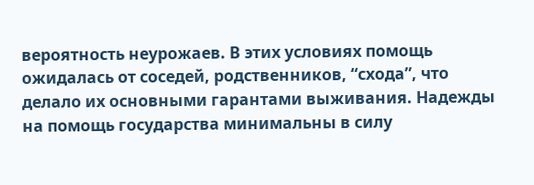вероятность неурожаев. В этих условиях помощь ожидалась от соседей, родственников, “схода”, что делало их основными гарантами выживания. Надежды на помощь государства минимальны в силу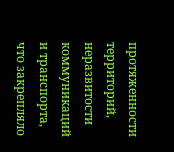протяженности территорий, неразвитости коммуникаций и транспорта, что закрепляло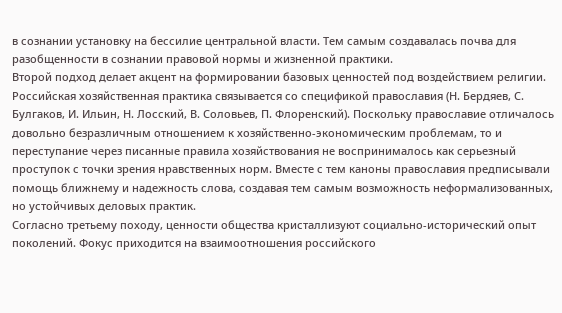в сознании установку на бессилие центральной власти. Тем самым создавалась почва для разобщенности в сознании правовой нормы и жизненной практики.
Второй подход делает акцент на формировании базовых ценностей под воздействием религии. Российская хозяйственная практика связывается со спецификой православия (Н. Бердяев, С. Булгаков, И. Ильин, Н. Лосский, В. Соловьев, П. Флоренский). Поскольку православие отличалось довольно безразличным отношением к хозяйственно-экономическим проблемам, то и переступание через писанные правила хозяйствования не воспринималось как серьезный проступок с точки зрения нравственных норм. Вместе с тем каноны православия предписывали помощь ближнему и надежность слова, создавая тем самым возможность неформализованных, но устойчивых деловых практик.
Согласно третьему походу, ценности общества кристаллизуют социально-исторический опыт поколений. Фокус приходится на взаимоотношения российского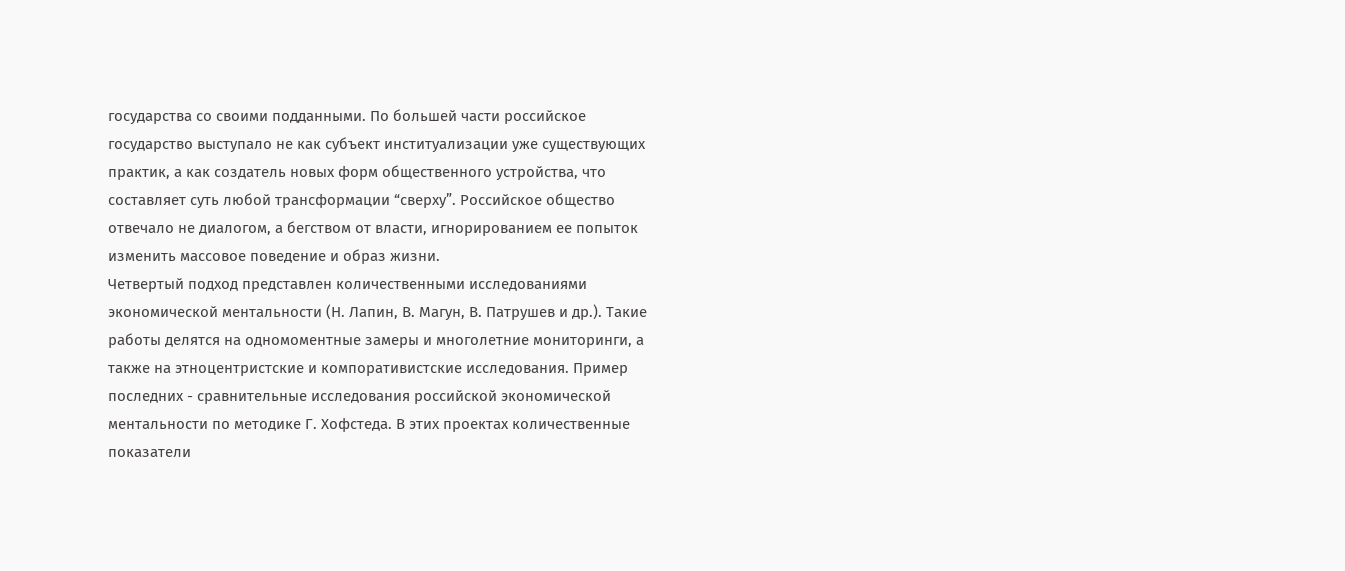государства со своими подданными. По большей части российское государство выступало не как субъект институализации уже существующих практик, а как создатель новых форм общественного устройства, что составляет суть любой трансформации “сверху”. Российское общество отвечало не диалогом, а бегством от власти, игнорированием ее попыток изменить массовое поведение и образ жизни.
Четвертый подход представлен количественными исследованиями экономической ментальности (Н. Лапин, В. Магун, В. Патрушев и др.). Такие работы делятся на одномоментные замеры и многолетние мониторинги, а также на этноцентристские и компоративистские исследования. Пример последних - сравнительные исследования российской экономической ментальности по методике Г. Хофстеда. В этих проектах количественные показатели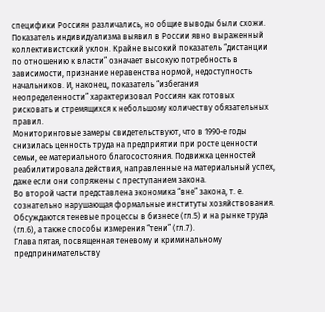специфики Россиян различались, но общие выводы были схожи. Показатель индивидуализма выявил в России явно выраженный коллективистский уклон. Крайне высокий показатель “дистанции по отношению к власти” означает высокую потребность в зависимости, признание неравенства нормой, недоступность начальников. И, наконец, показатель “избегания неопределенности” характеризовал Россиян как готовых рисковать и стремящихся к небольшому количеству обязательных правил.
Мониторинговые замеры свидетельствуют, что в 1990-е годы снизилась ценность труда на предприятии при росте ценности семьи, ее материального благосостояния. Подвижка ценностей реабилитировала действия, направленные на материальный успех, даже если они сопряжены с преступанием закона.
Во второй части представлена экономика “вне” закона, т. е. сознательно нарушающая формальные институты хозяйствования. Обсуждаются теневые процессы в бизнесе (гл.5) и на рынке труда (гл.6), а также способы измерения “тени” (гл.7).
Глава пятая, посвященная теневому и криминальному предпринимательству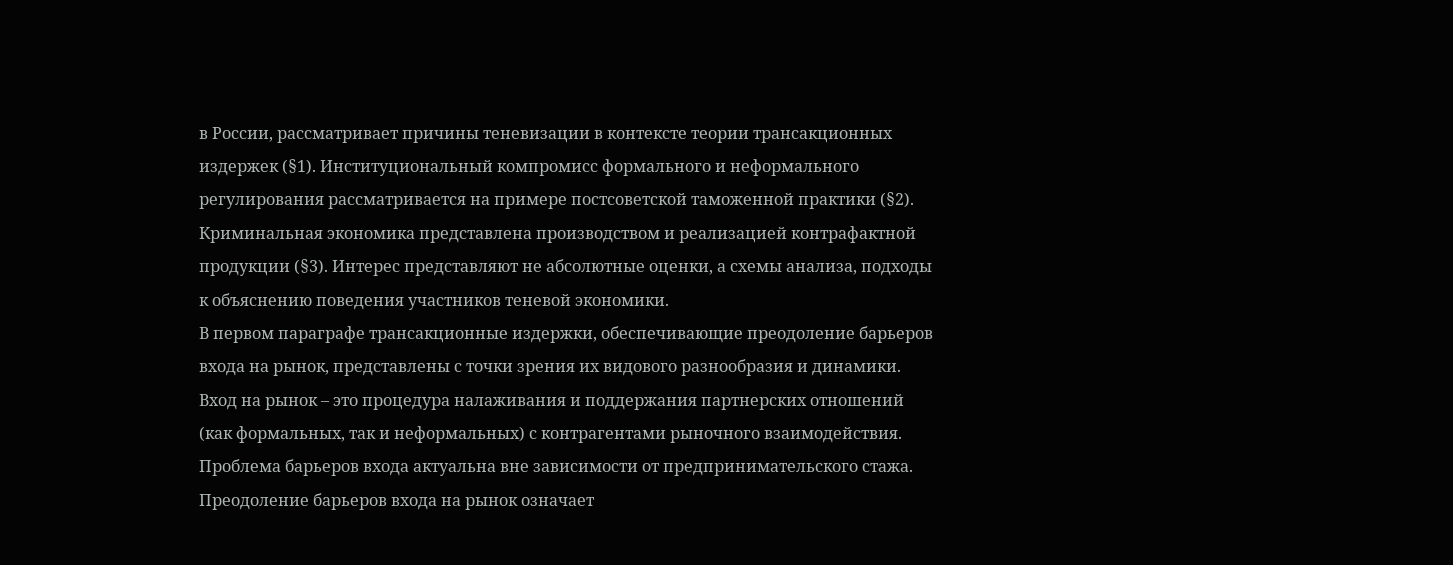в России, рассматривает причины теневизации в контексте теории трансакционных издержек (§1). Институциональный компромисс формального и неформального регулирования рассматривается на примере постсоветской таможенной практики (§2). Криминальная экономика представлена производством и реализацией контрафактной продукции (§3). Интерес представляют не абсолютные оценки, а схемы анализа, подходы к объяснению поведения участников теневой экономики.
В первом параграфе трансакционные издержки, обеспечивающие преодоление барьеров входа на рынок, представлены с точки зрения их видового разнообразия и динамики. Вход на рынок – это процедура налаживания и поддержания партнерских отношений (как формальных, так и неформальных) с контрагентами рыночного взаимодействия. Проблема барьеров входа актуальна вне зависимости от предпринимательского стажа. Преодоление барьеров входа на рынок означает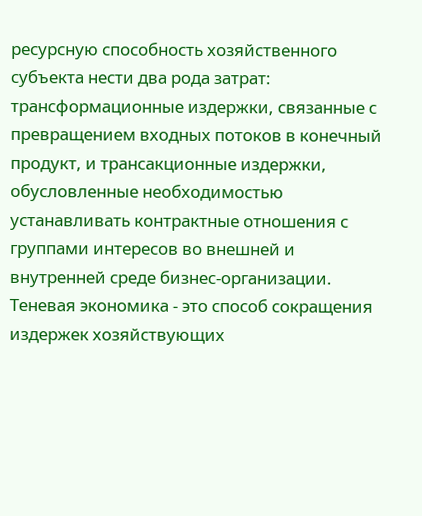ресурсную способность хозяйственного субъекта нести два рода затрат: трансформационные издержки, связанные с превращением входных потоков в конечный продукт, и трансакционные издержки, обусловленные необходимостью устанавливать контрактные отношения с группами интересов во внешней и внутренней среде бизнес-организации. Теневая экономика - это способ сокращения издержек хозяйствующих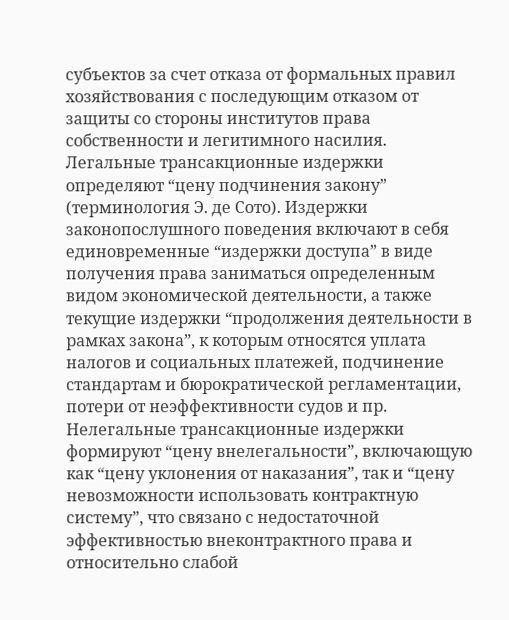субъектов за счет отказа от формальных правил хозяйствования с последующим отказом от защиты со стороны институтов права собственности и легитимного насилия.
Легальные трансакционные издержки определяют “цену подчинения закону” (терминология Э. де Сото). Издержки законопослушного поведения включают в себя единовременные “издержки доступа” в виде получения права заниматься определенным видом экономической деятельности, а также текущие издержки “продолжения деятельности в рамках закона”, к которым относятся уплата налогов и социальных платежей, подчинение стандартам и бюрократической регламентации, потери от неэффективности судов и пр. Нелегальные трансакционные издержки формируют “цену внелегальности”, включающую как “цену уклонения от наказания”, так и “цену невозможности использовать контрактную систему”, что связано с недостаточной эффективностью внеконтрактного права и относительно слабой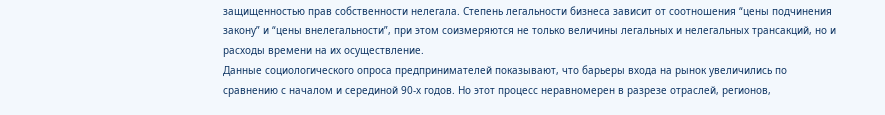защищенностью прав собственности нелегала. Степень легальности бизнеса зависит от соотношения “цены подчинения закону” и “цены внелегальности”, при этом соизмеряются не только величины легальных и нелегальных трансакций, но и расходы времени на их осуществление.
Данные социологического опроса предпринимателей показывают, что барьеры входа на рынок увеличились по сравнению с началом и серединой 90-х годов. Но этот процесс неравномерен в разрезе отраслей, регионов,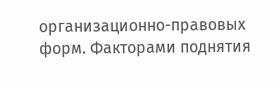организационно-правовых форм. Факторами поднятия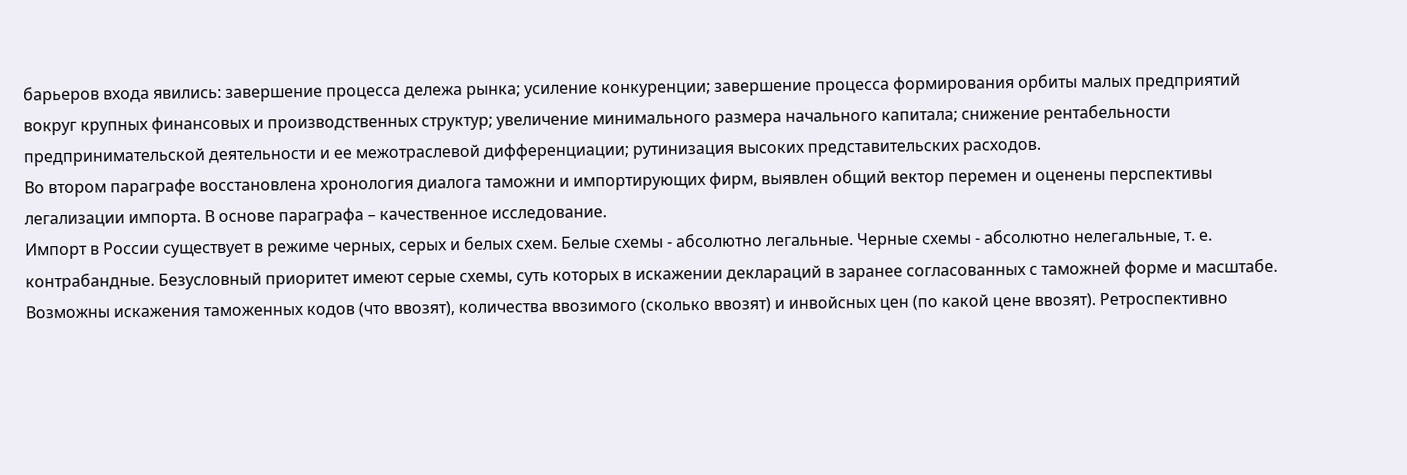барьеров входа явились: завершение процесса дележа рынка; усиление конкуренции; завершение процесса формирования орбиты малых предприятий вокруг крупных финансовых и производственных структур; увеличение минимального размера начального капитала; снижение рентабельности предпринимательской деятельности и ее межотраслевой дифференциации; рутинизация высоких представительских расходов.
Во втором параграфе восстановлена хронология диалога таможни и импортирующих фирм, выявлен общий вектор перемен и оценены перспективы легализации импорта. В основе параграфа – качественное исследование.
Импорт в России существует в режиме черных, серых и белых схем. Белые схемы - абсолютно легальные. Черные схемы - абсолютно нелегальные, т. е. контрабандные. Безусловный приоритет имеют серые схемы, суть которых в искажении деклараций в заранее согласованных с таможней форме и масштабе. Возможны искажения таможенных кодов (что ввозят), количества ввозимого (сколько ввозят) и инвойсных цен (по какой цене ввозят). Ретроспективно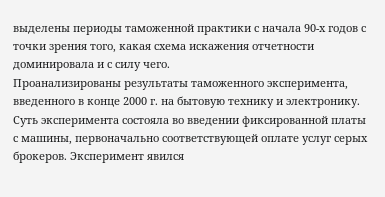выделены периоды таможенной практики с начала 90-х годов с точки зрения того, какая схема искажения отчетности доминировала и с силу чего.
Проанализированы результаты таможенного эксперимента, введенного в конце 2000 г. на бытовую технику и электронику. Суть эксперимента состояла во введении фиксированной платы с машины, первоначально соответствующей оплате услуг серых брокеров. Эксперимент явился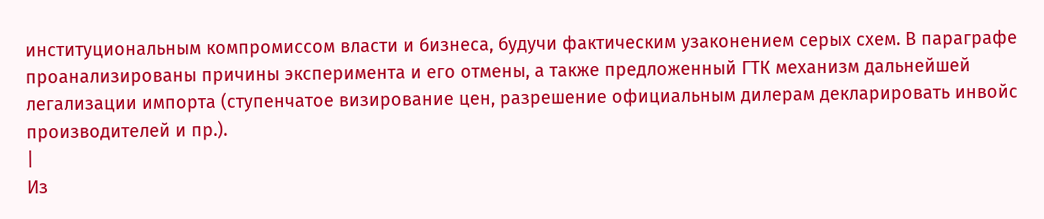институциональным компромиссом власти и бизнеса, будучи фактическим узаконением серых схем. В параграфе проанализированы причины эксперимента и его отмены, а также предложенный ГТК механизм дальнейшей легализации импорта (ступенчатое визирование цен, разрешение официальным дилерам декларировать инвойс производителей и пр.).
|
Из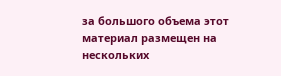за большого объема этот материал размещен на нескольких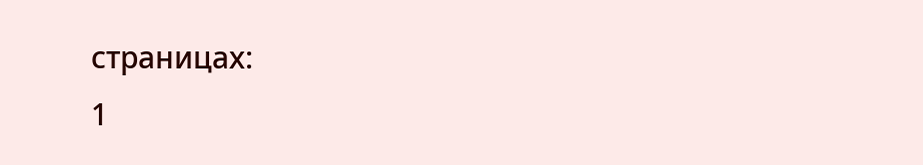страницах:
1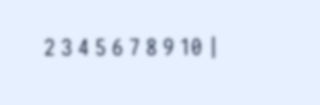2 3 4 5 6 7 8 9 10 |